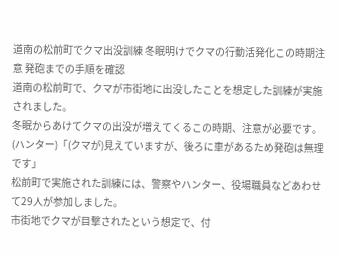道南の松前町でクマ出没訓練 冬眠明けでクマの行動活発化この時期注意 発砲までの手順を確認
道南の松前町で、クマが市街地に出没したことを想定した訓練が実施されました。
冬眠からあけてクマの出没が増えてくるこの時期、注意が必要です。
(ハンター)「(クマが)見えていますが、後ろに車があるため発砲は無理です」
松前町で実施された訓練には、警察やハンター、役場職員などあわせて29人が参加しました。
市街地でクマが目撃されたという想定で、付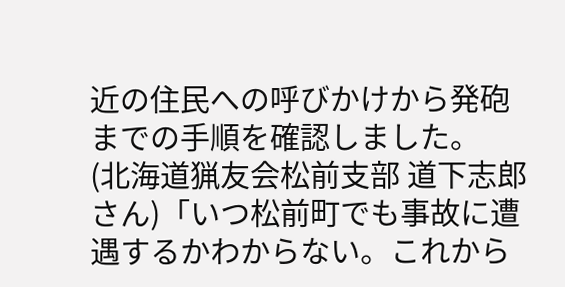近の住民への呼びかけから発砲までの手順を確認しました。
(北海道猟友会松前支部 道下志郎さん)「いつ松前町でも事故に遭遇するかわからない。これから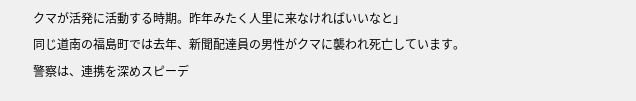クマが活発に活動する時期。昨年みたく人里に来なければいいなと」
同じ道南の福島町では去年、新聞配達員の男性がクマに襲われ死亡しています。
警察は、連携を深めスピーデ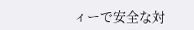ィーで安全な対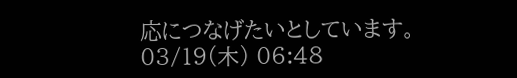応につなげたいとしています。
03/19(木) 06:48